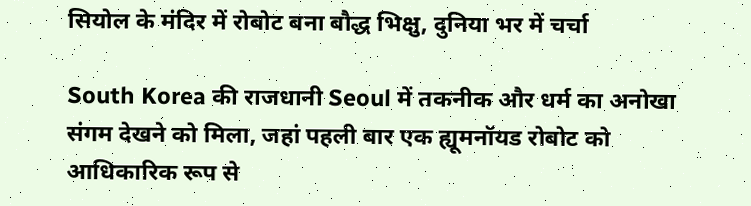सियोल के मंदिर में रोबोट बना बौद्ध भिक्षु, दुनिया भर में चर्चा

South Korea की राजधानी Seoul में तकनीक और धर्म का अनोखा संगम देखने को मिला, जहां पहली बार एक ह्यूमनॉयड रोबोट को आधिकारिक रूप से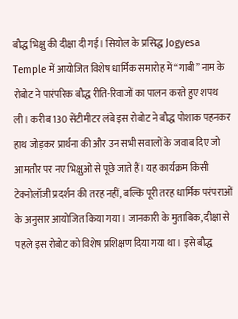बौद्ध भिक्षु की दीक्षा दी गई। सियोल के प्रसिद्ध Jogyesa Temple में आयोजित विशेष धार्मिक समारोह में “गाबी” नाम के रोबोट ने पारंपरिक बौद्ध रीति-रिवाजों का पालन करते हुए शपथ ली। करीब 130 सेंटीमीटर लंबे इस रोबोट ने बौद्ध पोशाक पहनकर हाथ जोड़कर प्रार्थना की और उन सभी सवालों के जवाब दिए जो आमतौर पर नए भिक्षुओं से पूछे जाते हैं। यह कार्यक्रम किसी टेक्नोलॉजी प्रदर्शन की तरह नहीं, बल्कि पूरी तरह धार्मिक परंपराओं के अनुसार आयोजित किया गया। जानकारी के मुताबिक, दीक्षा से पहले इस रोबोट को विशेष प्रशिक्षण दिया गया था। इसे बौद्ध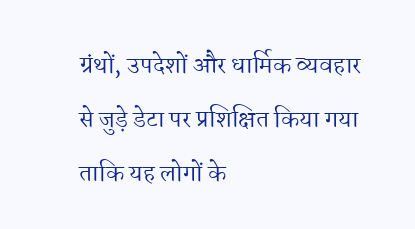ग्रंथों, उपदेशों और धार्मिक व्यवहार से जुड़े डेटा पर प्रशिक्षित किया गया ताकि यह लोगों के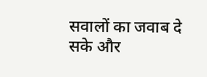सवालों का जवाब दे सके और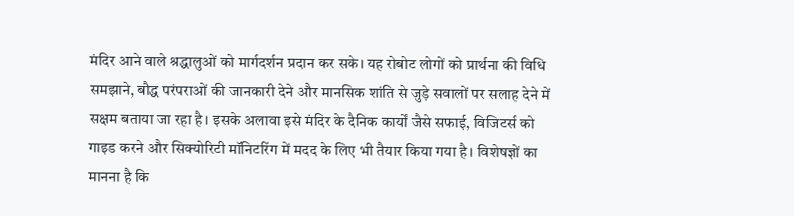मंदिर आने वाले श्रद्धालुओं को मार्गदर्शन प्रदान कर सके। यह रोबोट लोगों को प्रार्थना की विधि समझाने, बौद्ध परंपराओं की जानकारी देने और मानसिक शांति से जुड़े सवालों पर सलाह देने में सक्षम बताया जा रहा है। इसके अलावा इसे मंदिर के दैनिक कार्यों जैसे सफाई, विजिटर्स को गाइड करने और सिक्योरिटी मॉनिटरिंग में मदद के लिए भी तैयार किया गया है। विशेषज्ञों का मानना है कि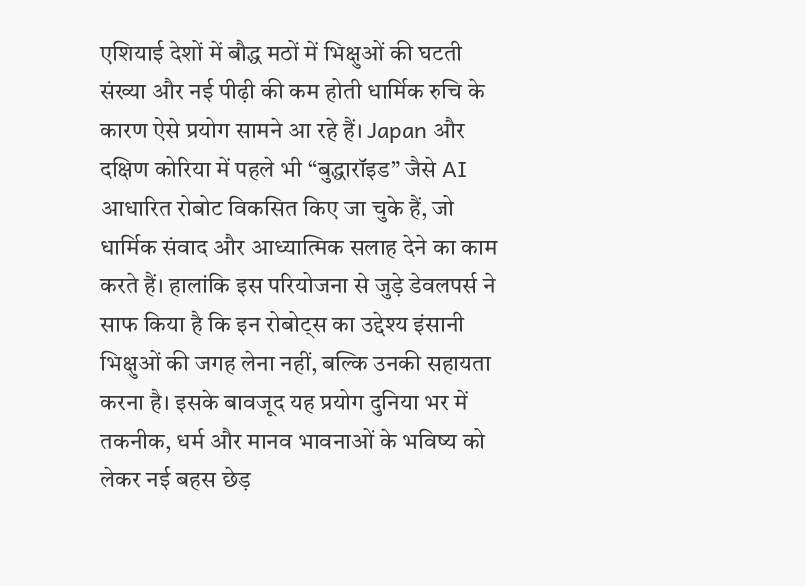एशियाई देशों में बौद्ध मठों में भिक्षुओं की घटती संख्या और नई पीढ़ी की कम होती धार्मिक रुचि के कारण ऐसे प्रयोग सामने आ रहे हैं। Japan और दक्षिण कोरिया में पहले भी “बुद्धारॉइड” जैसे AI आधारित रोबोट विकसित किए जा चुके हैं, जो धार्मिक संवाद और आध्यात्मिक सलाह देने का काम करते हैं। हालांकि इस परियोजना से जुड़े डेवलपर्स ने साफ किया है कि इन रोबोट्स का उद्देश्य इंसानी भिक्षुओं की जगह लेना नहीं, बल्कि उनकी सहायता करना है। इसके बावजूद यह प्रयोग दुनिया भर में तकनीक, धर्म और मानव भावनाओं के भविष्य को लेकर नई बहस छेड़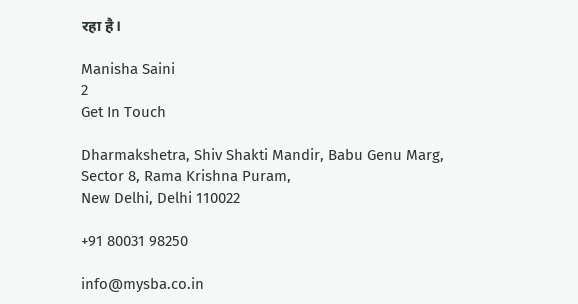रहा है।

Manisha Saini
2
Get In Touch

Dharmakshetra, Shiv Shakti Mandir, Babu Genu Marg,
Sector 8, Rama Krishna Puram,
New Delhi, Delhi 110022

+91 80031 98250

info@mysba.co.in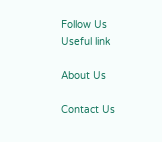Follow Us
Useful link

About Us

Contact Us